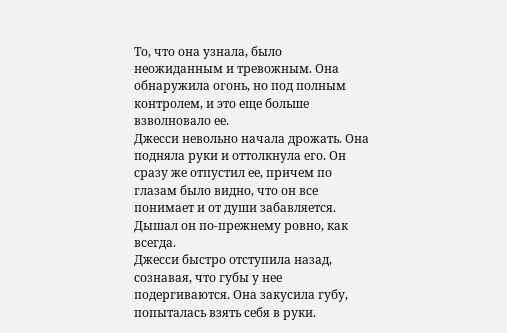То, что она узнала, было неожиданным и тревожным. Она обнаружила огонь, но под полным контролем, и это еще больше взволновало ее.
Джесси невольно начала дрожать. Она подняла руки и оттолкнула его. Он сразу же отпустил ее, причем по глазам было видно, что он все понимает и от души забавляется. Дышал он по-прежнему ровно, как всегда.
Джесси быстро отступила назад, сознавая, что губы у нее подергиваются. Она закусила губу, попыталась взять себя в руки.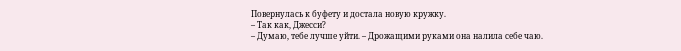Повернулась к буфету и достала новую кружку.
– Так как, Джесси?
– Думаю, тебе лучше уйти. – Дрожащими руками она налила себе чаю.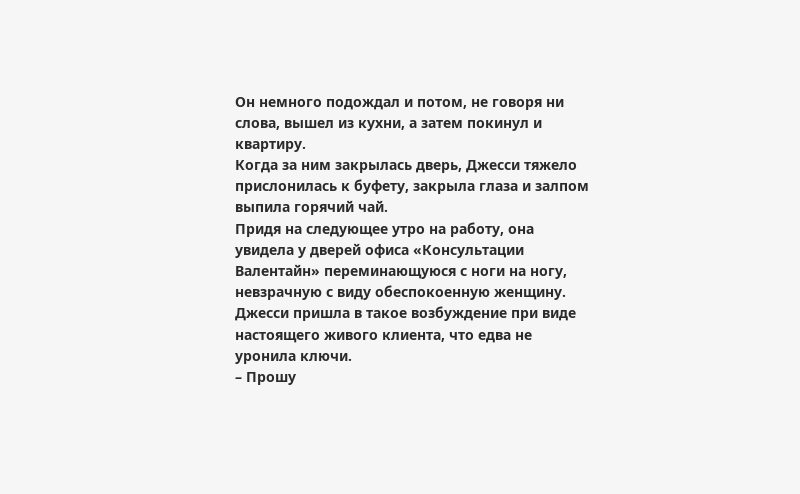Он немного подождал и потом, не говоря ни слова, вышел из кухни, а затем покинул и квартиру.
Когда за ним закрылась дверь, Джесси тяжело прислонилась к буфету, закрыла глаза и залпом выпила горячий чай.
Придя на следующее утро на работу, она увидела у дверей офиса «Консультации Валентайн» переминающуюся с ноги на ногу, невзрачную с виду обеспокоенную женщину. Джесси пришла в такое возбуждение при виде настоящего живого клиента, что едва не уронила ключи.
– Прошу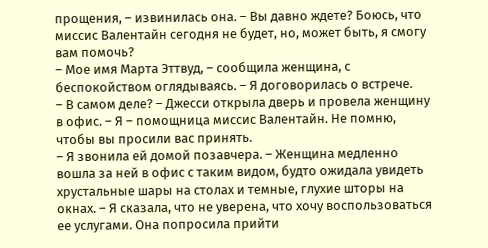прощения, – извинилась она. – Вы давно ждете? Боюсь, что миссис Валентайн сегодня не будет, но, может быть, я смогу вам помочь?
– Мое имя Марта Эттвуд, – сообщила женщина, с беспокойством оглядываясь. – Я договорилась о встрече.
– В самом деле? – Джесси открыла дверь и провела женщину в офис. – Я – помощница миссис Валентайн. Не помню, чтобы вы просили вас принять.
– Я звонила ей домой позавчера. – Женщина медленно вошла за ней в офис с таким видом, будто ожидала увидеть хрустальные шары на столах и темные, глухие шторы на окнах. – Я сказала, что не уверена, что хочу воспользоваться ее услугами. Она попросила прийти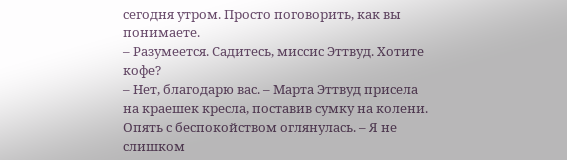сегодня утром. Просто поговорить, как вы понимаете.
– Разумеется. Садитесь, миссис Эттвуд. Хотите кофе?
– Нет, благодарю вас. – Марта Эттвуд присела на краешек кресла, поставив сумку на колени. Опять с беспокойством оглянулась. – Я не слишком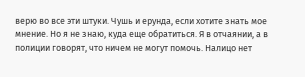верю во все эти штуки. Чушь и ерунда, если хотите знать мое мнение. Но я не знаю, куда еще обратиться. Я в отчаянии, а в полиции говорят, что ничем не могут помочь. Налицо нет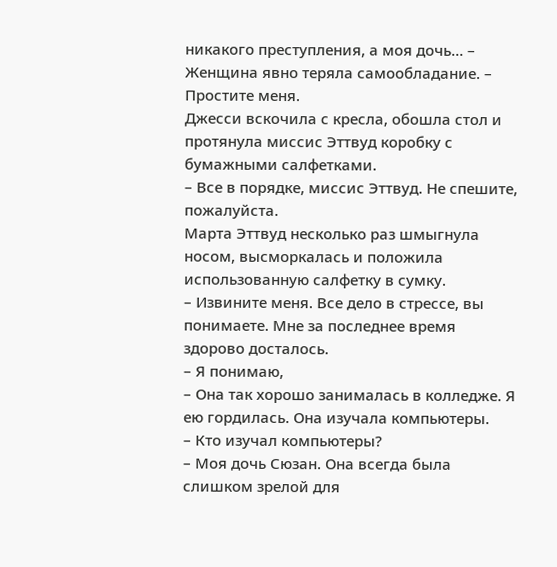никакого преступления, а моя дочь… – Женщина явно теряла самообладание. – Простите меня.
Джесси вскочила с кресла, обошла стол и протянула миссис Эттвуд коробку с бумажными салфетками.
– Все в порядке, миссис Эттвуд. Не спешите, пожалуйста.
Марта Эттвуд несколько раз шмыгнула носом, высморкалась и положила использованную салфетку в сумку.
– Извините меня. Все дело в стрессе, вы понимаете. Мне за последнее время здорово досталось.
– Я понимаю,
– Она так хорошо занималась в колледже. Я ею гордилась. Она изучала компьютеры.
– Кто изучал компьютеры?
– Моя дочь Сюзан. Она всегда была слишком зрелой для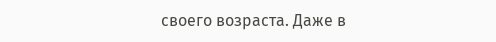своего возраста. Даже в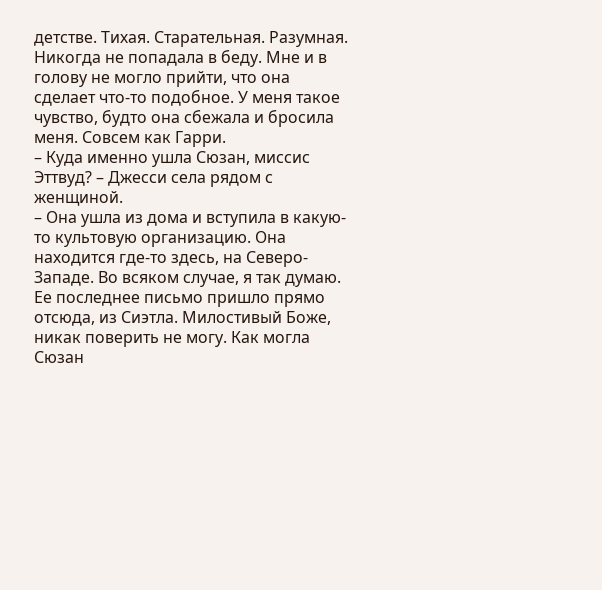детстве. Тихая. Старательная. Разумная. Никогда не попадала в беду. Мне и в голову не могло прийти, что она сделает что-то подобное. У меня такое чувство, будто она сбежала и бросила меня. Совсем как Гарри.
– Куда именно ушла Сюзан, миссис Эттвуд? – Джесси села рядом с женщиной.
– Она ушла из дома и вступила в какую-то культовую организацию. Она находится где-то здесь, на Северо-Западе. Во всяком случае, я так думаю. Ее последнее письмо пришло прямо отсюда, из Сиэтла. Милостивый Боже, никак поверить не могу. Как могла Сюзан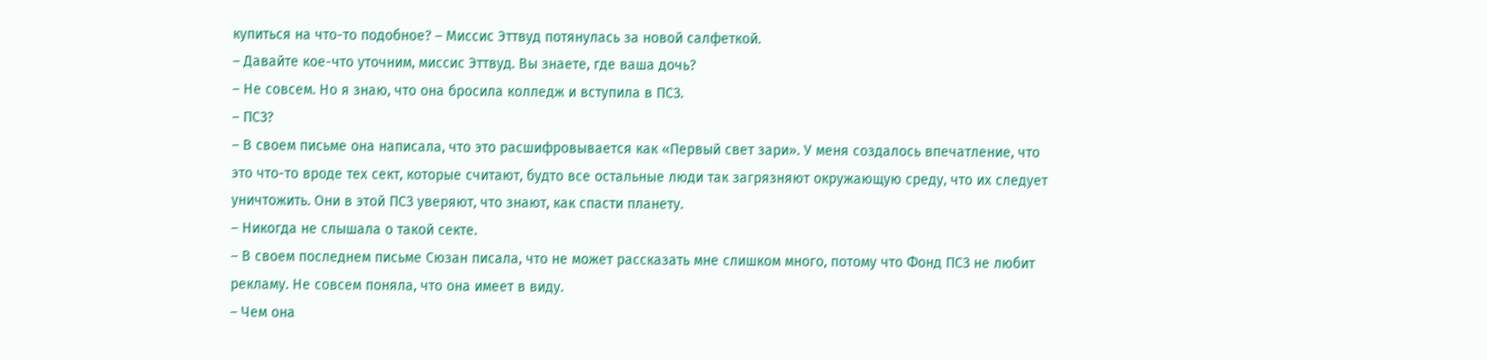купиться на что-то подобное? – Миссис Эттвуд потянулась за новой салфеткой.
– Давайте кое-что уточним, миссис Эттвуд. Вы знаете, где ваша дочь?
– Не совсем. Но я знаю, что она бросила колледж и вступила в ПСЗ.
– ПСЗ?
– В своем письме она написала, что это расшифровывается как «Первый свет зари». У меня создалось впечатление, что это что-то вроде тех сект, которые считают, будто все остальные люди так загрязняют окружающую среду, что их следует уничтожить. Они в этой ПСЗ уверяют, что знают, как спасти планету.
– Никогда не слышала о такой секте.
– В своем последнем письме Сюзан писала, что не может рассказать мне слишком много, потому что Фонд ПСЗ не любит рекламу. Не совсем поняла, что она имеет в виду.
– Чем она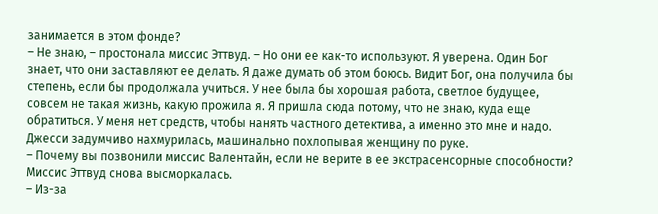занимается в этом фонде?
– Не знаю, – простонала миссис Эттвуд. – Но они ее как-то используют. Я уверена. Один Бог знает, что они заставляют ее делать. Я даже думать об этом боюсь. Видит Бог, она получила бы степень, если бы продолжала учиться. У нее была бы хорошая работа, светлое будущее, совсем не такая жизнь, какую прожила я. Я пришла сюда потому, что не знаю, куда еще обратиться. У меня нет средств, чтобы нанять частного детектива, а именно это мне и надо.
Джесси задумчиво нахмурилась, машинально похлопывая женщину по руке.
– Почему вы позвонили миссис Валентайн, если не верите в ее экстрасенсорные способности?
Миссис Эттвуд снова высморкалась.
– Из-за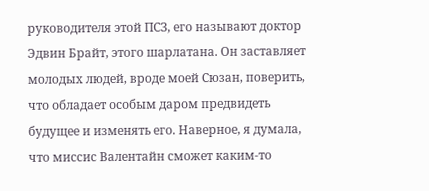руководителя этой ПСЗ, его называют доктор Эдвин Брайт, этого шарлатана. Он заставляет молодых людей, вроде моей Сюзан, поверить, что обладает особым даром предвидеть будущее и изменять его. Наверное, я думала, что миссис Валентайн сможет каким-то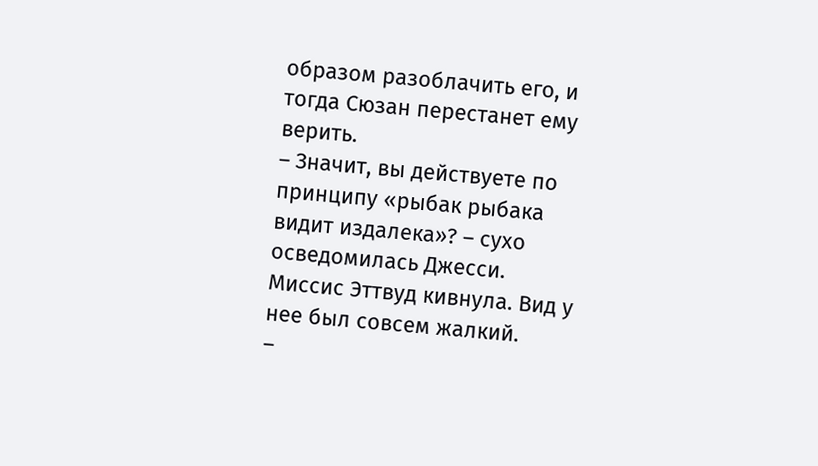образом разоблачить его, и тогда Сюзан перестанет ему верить.
– Значит, вы действуете по принципу «рыбак рыбака видит издалека»? – сухо осведомилась Джесси.
Миссис Эттвуд кивнула. Вид у нее был совсем жалкий.
–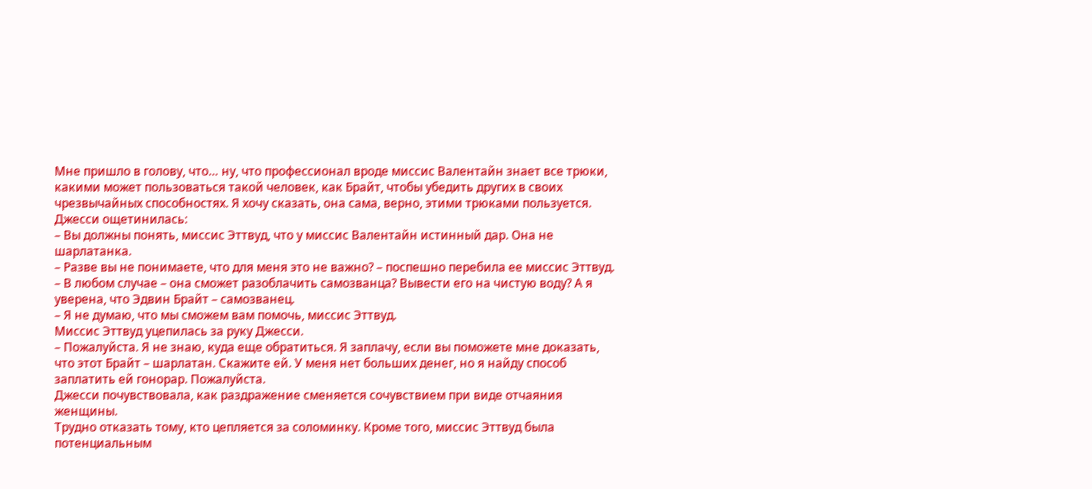Мне пришло в голову, что… ну, что профессионал вроде миссис Валентайн знает все трюки, какими может пользоваться такой человек, как Брайт, чтобы убедить других в своих чрезвычайных способностях. Я хочу сказать, она сама, верно, этими трюками пользуется.
Джесси ощетинилась:
– Вы должны понять, миссис Эттвуд, что у миссис Валентайн истинный дар. Она не шарлатанка.
– Разве вы не понимаете, что для меня это не важно? – поспешно перебила ее миссис Эттвуд. – В любом случае – она сможет разоблачить самозванца? Вывести его на чистую воду? А я уверена, что Эдвин Брайт – самозванец.
– Я не думаю, что мы сможем вам помочь, миссис Эттвуд.
Миссис Эттвуд уцепилась за руку Джесси.
– Пожалуйста. Я не знаю, куда еще обратиться. Я заплачу, если вы поможете мне доказать, что этот Брайт – шарлатан. Скажите ей. У меня нет больших денег, но я найду способ заплатить ей гонорар. Пожалуйста.
Джесси почувствовала, как раздражение сменяется сочувствием при виде отчаяния женщины.
Трудно отказать тому, кто цепляется за соломинку. Кроме того, миссис Эттвуд была потенциальным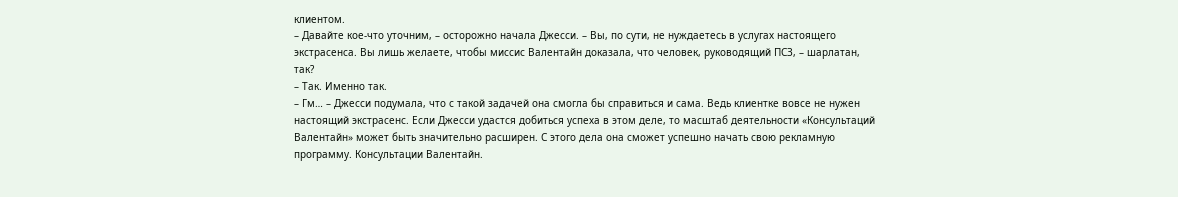клиентом.
– Давайте кое-что уточним, – осторожно начала Джесси. – Вы, по сути, не нуждаетесь в услугах настоящего экстрасенса. Вы лишь желаете, чтобы миссис Валентайн доказала, что человек, руководящий ПСЗ, – шарлатан, так?
– Так. Именно так.
– Гм… – Джесси подумала, что с такой задачей она смогла бы справиться и сама. Ведь клиентке вовсе не нужен настоящий экстрасенс. Если Джесси удастся добиться успеха в этом деле, то масштаб деятельности «Консультаций Валентайн» может быть значительно расширен. С этого дела она сможет успешно начать свою рекламную программу. Консультации Валентайн.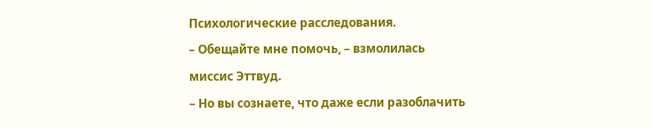Психологические расследования.
– Обещайте мне помочь, – взмолилась миссис Эттвуд.
– Но вы сознаете, что даже если разоблачить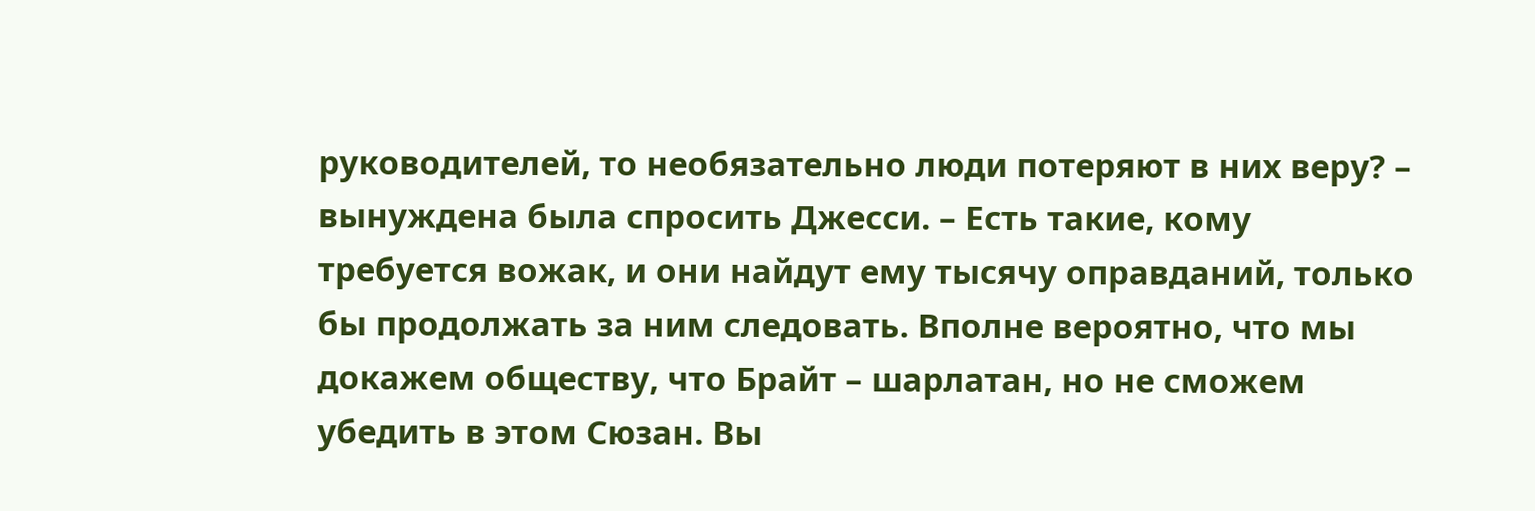руководителей, то необязательно люди потеряют в них веру? – вынуждена была спросить Джесси. – Есть такие, кому требуется вожак, и они найдут ему тысячу оправданий, только бы продолжать за ним следовать. Вполне вероятно, что мы докажем обществу, что Брайт – шарлатан, но не сможем убедить в этом Сюзан. Вы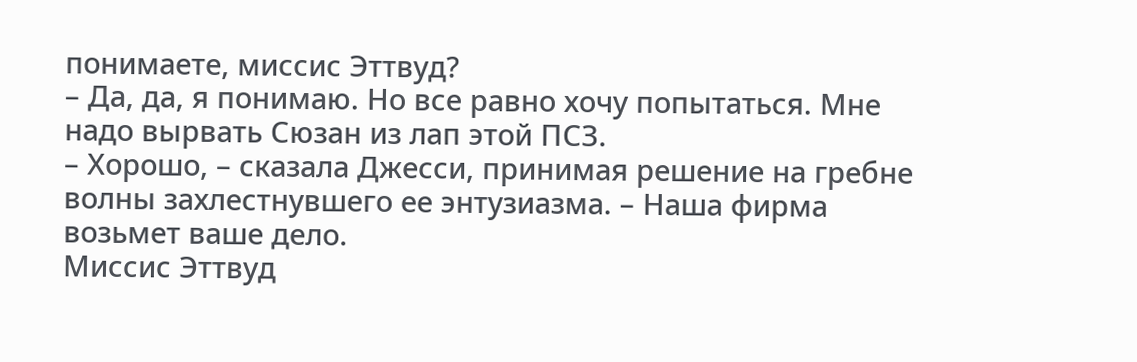понимаете, миссис Эттвуд?
– Да, да, я понимаю. Но все равно хочу попытаться. Мне надо вырвать Сюзан из лап этой ПСЗ.
– Хорошо, – сказала Джесси, принимая решение на гребне волны захлестнувшего ее энтузиазма. – Наша фирма возьмет ваше дело.
Миссис Эттвуд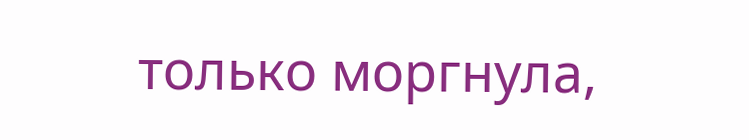только моргнула,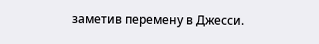заметив перемену в Джесси.